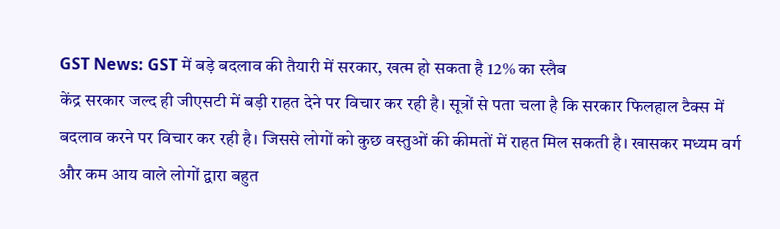GST News: GST में बड़े बदलाव की तैयारी में सरकार, खत्म हो सकता है 12% का स्लैब
केंद्र सरकार जल्द ही जीएसटी में बड़ी राहत देने पर विचार कर रही है। सूत्रों से पता चला है कि सरकार फिलहाल टैक्स में बदलाव करने पर विचार कर रही है। जिससे लोगों को कुछ वस्तुओं की कीमतों में राहत मिल सकती है। खासकर मध्यम वर्ग और कम आय वाले लोगों द्वारा बहुत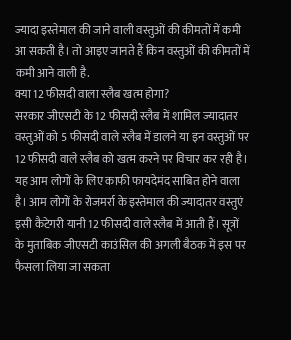ज्यादा इस्तेमाल की जाने वाली वस्तुओं की कीमतों में कमी आ सकती है। तो आइए जानते हैं किन वस्तुओं की कीमतों में कमी आने वाली है.
क्या 12 फीसदी वाला स्लैब खत्म होगा?
सरकार जीएसटी के 12 फीसदी स्लैब में शामिल ज्यादातर वस्तुओं को 5 फीसदी वाले स्लैब में डालने या इन वस्तुओं पर 12 फीसदी वाले स्लैब को खत्म करने पर विचार कर रही है। यह आम लोगों के लिए काफी फायदेमंद साबित होने वाला है। आम लोगों के रोजमर्रा के इस्तेमाल की ज्यादातर वस्तुएं इसी कैटेगरी यानी 12 फीसदी वाले स्लैब में आती हैं। सूत्रों के मुताबिक जीएसटी काउंसिल की अगली बैठक में इस पर फैसला लिया जा सकता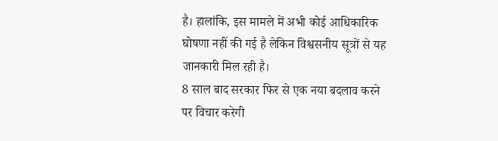है। हालांकि, इस मामले में अभी कोई आधिकारिक घोषणा नहीं की गई है लेकिन विश्वसनीय सूत्रों से यह जानकारी मिल रही है।
8 साल बाद सरकार फिर से एक नया बदलाव करने पर विचार करेगी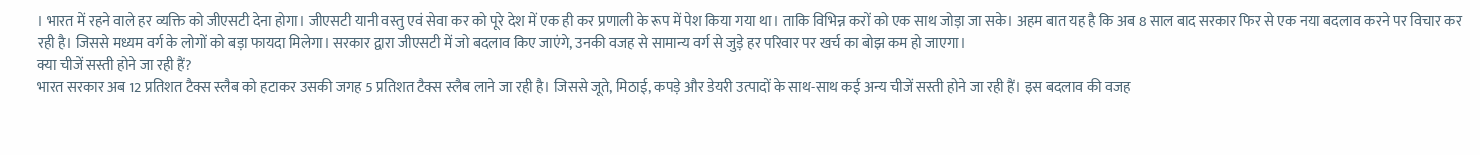। भारत में रहने वाले हर व्यक्ति को जीएसटी देना होगा। जीएसटी यानी वस्तु एवं सेवा कर को पूरे देश में एक ही कर प्रणाली के रूप में पेश किया गया था। ताकि विभिन्न करों को एक साथ जोड़ा जा सके। अहम बात यह है कि अब 8 साल बाद सरकार फिर से एक नया बदलाव करने पर विचार कर रही है। जिससे मध्यम वर्ग के लोगों को बड़ा फायदा मिलेगा। सरकार द्वारा जीएसटी में जो बदलाव किए जाएंगे, उनकी वजह से सामान्य वर्ग से जुड़े हर परिवार पर खर्च का बोझ कम हो जाएगा।
क्या चीजें सस्ती होने जा रही हैं?
भारत सरकार अब 12 प्रतिशत टैक्स स्लैब को हटाकर उसकी जगह 5 प्रतिशत टैक्स स्लैब लाने जा रही है। जिससे जूते, मिठाई, कपड़े और डेयरी उत्पादों के साथ-साथ कई अन्य चीजें सस्ती होने जा रही हैं। इस बदलाव की वजह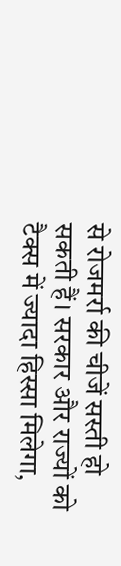से रोजमर्रा की चीजें सस्ती हो सकती हैं। सरकार और राज्यों को टैक्स में ज्यादा हिस्सा मिलेगा,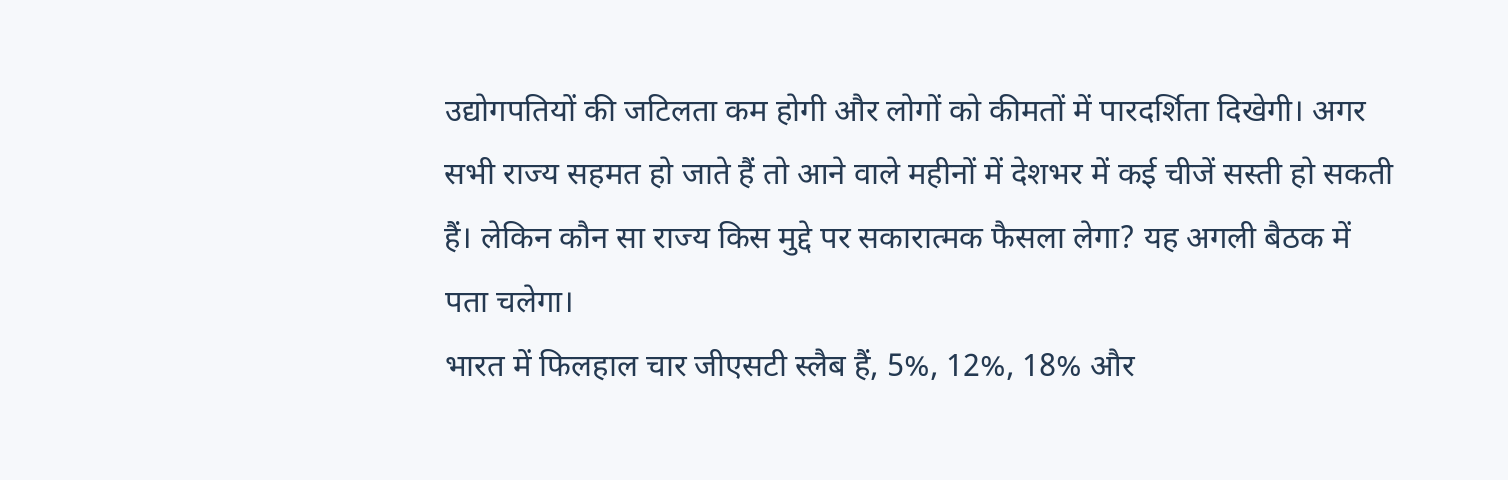उद्योगपतियों की जटिलता कम होगी और लोगों को कीमतों में पारदर्शिता दिखेगी। अगर सभी राज्य सहमत हो जाते हैं तो आने वाले महीनों में देशभर में कई चीजें सस्ती हो सकती हैं। लेकिन कौन सा राज्य किस मुद्दे पर सकारात्मक फैसला लेगा? यह अगली बैठक में पता चलेगा।
भारत में फिलहाल चार जीएसटी स्लैब हैं, 5%, 12%, 18% और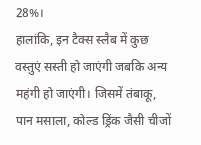28%।
हालांकि, इन टैक्स स्लैब में कुछ वस्तुएं सस्ती हो जाएंगी जबकि अन्य महंगी हो जाएंगी। जिसमें तंबाकू, पान मसाला, कोल्ड ड्रिंक जैसी चीजों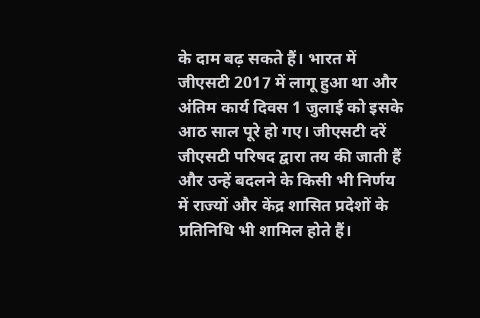के दाम बढ़ सकते हैं। भारत में जीएसटी 2017 में लागू हुआ था और अंतिम कार्य दिवस 1 जुलाई को इसके आठ साल पूरे हो गए। जीएसटी दरें जीएसटी परिषद द्वारा तय की जाती हैं और उन्हें बदलने के किसी भी निर्णय में राज्यों और केंद्र शासित प्रदेशों के प्रतिनिधि भी शामिल होते हैं।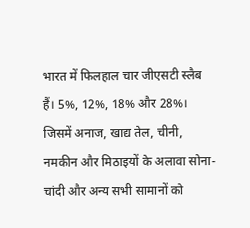भारत में फिलहाल चार जीएसटी स्लैब हैं। 5%, 12%, 18% और 28%। जिसमें अनाज, खाद्य तेल, चीनी, नमकीन और मिठाइयों के अलावा सोना-चांदी और अन्य सभी सामानों को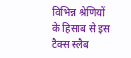विभिन्न श्रेणियों के हिसाब से इस टैक्स स्लैब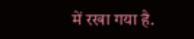में रखा गया है.